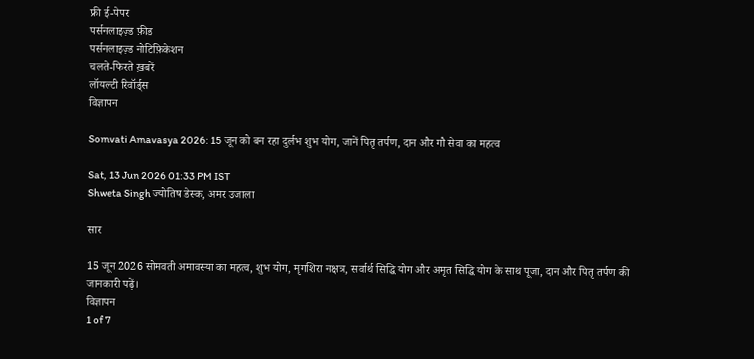फ्री ई-पेपर
पर्सनलाइज़्ड फ़ीड
पर्सनलाइज़्ड नोटिफ़िकेशन
चलते-फिरते ख़बरें
लॉयल्टी रिवॉर्ड्स
विज्ञापन

Somvati Amavasya 2026: 15 जून को बन रहा दुर्लभ शुभ योग, जानें पितृ तर्पण, दान और गौ सेवा का महत्व

Sat, 13 Jun 2026 01:33 PM IST
Shweta Singh ज्योतिष डेस्क, अमर उजाला

सार

15 जून 2026 सोमवती अमावस्या का महत्व, शुभ योग, मृगशिरा नक्षत्र, सर्वार्थ सिद्धि योग और अमृत सिद्धि योग के साथ पूजा, दान और पितृ तर्पण की जानकारी पढ़ें।
विज्ञापन
1 of 7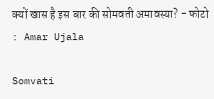क्यों खास है इस बार की सोमवती अमावस्या? - फोटो : Amar Ujala

Somvati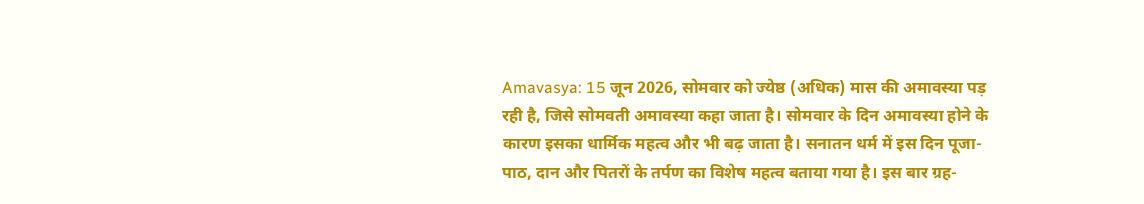Amavasya: 15 जून 2026, सोमवार को ज्येष्ठ (अधिक) मास की अमावस्या पड़ रही है, जिसे सोमवती अमावस्या कहा जाता है। सोमवार के दिन अमावस्या होने के कारण इसका धार्मिक महत्व और भी बढ़ जाता है। सनातन धर्म में इस दिन पूजा-पाठ, दान और पितरों के तर्पण का विशेष महत्व बताया गया है। इस बार ग्रह-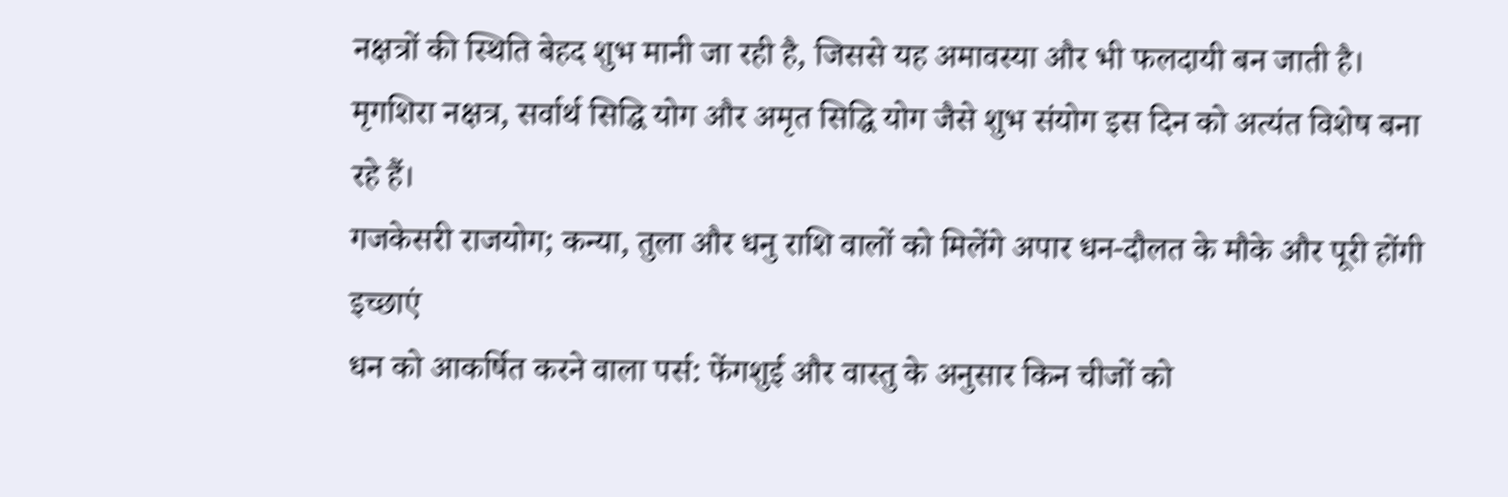नक्षत्रों की स्थिति बेहद शुभ मानी जा रही है, जिससे यह अमावस्या और भी फलदायी बन जाती है। मृगशिरा नक्षत्र, सर्वार्थ सिद्धि योग और अमृत सिद्धि योग जैसे शुभ संयोग इस दिन को अत्यंत विशेष बना रहे हैं।
गजकेसरी राजयोग; कन्या, तुला और धनु राशि वालों को मिलेंगे अपार धन-दौलत के मौके और पूरी होंगी इच्छाएं
धन को आकर्षित करने वाला पर्स: फेंगशुई और वास्तु के अनुसार किन चीजों को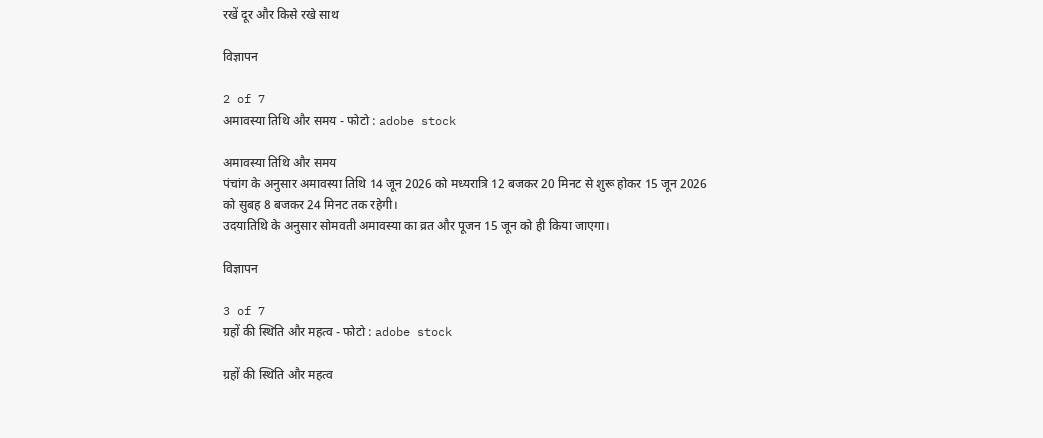रखें दूर और किसे रखे साथ

विज्ञापन

2 of 7
अमावस्या तिथि और समय - फोटो : adobe stock

अमावस्या तिथि और समय
पंचांग के अनुसार अमावस्या तिथि 14 जून 2026 को मध्यरात्रि 12 बजकर 20 मिनट से शुरू होकर 15 जून 2026 को सुबह 8 बजकर 24 मिनट तक रहेगी।
उदयातिथि के अनुसार सोमवती अमावस्या का व्रत और पूजन 15 जून को ही किया जाएगा।

विज्ञापन

3 of 7
ग्रहों की स्थिति और महत्व - फोटो : adobe stock

ग्रहों की स्थिति और महत्व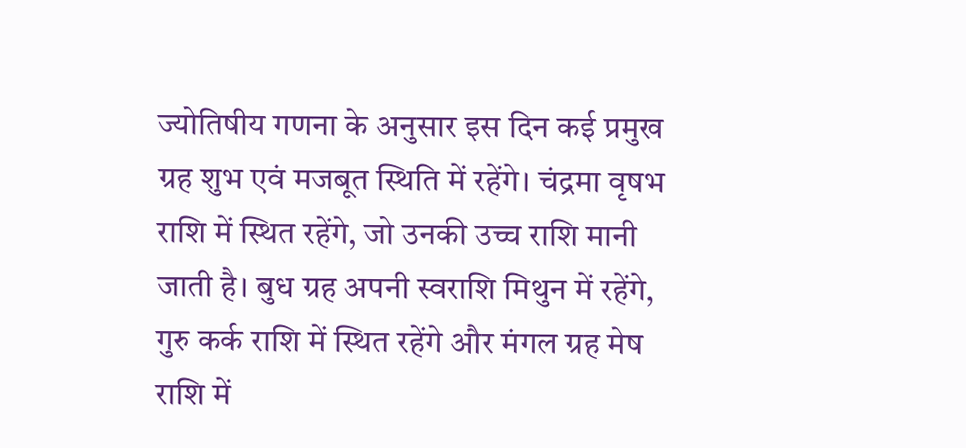ज्योतिषीय गणना के अनुसार इस दिन कई प्रमुख ग्रह शुभ एवं मजबूत स्थिति में रहेंगे। चंद्रमा वृषभ राशि में स्थित रहेंगे, जो उनकी उच्च राशि मानी जाती है। बुध ग्रह अपनी स्वराशि मिथुन में रहेंगे, गुरु कर्क राशि में स्थित रहेंगे और मंगल ग्रह मेष राशि में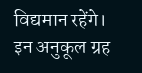विद्यमान रहेंगे। इन अनुकूल ग्रह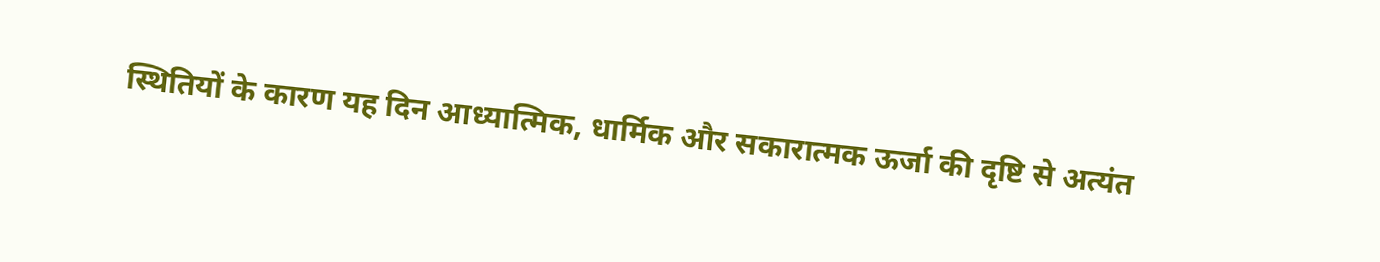स्थितियों के कारण यह दिन आध्यात्मिक, धार्मिक और सकारात्मक ऊर्जा की दृष्टि से अत्यंत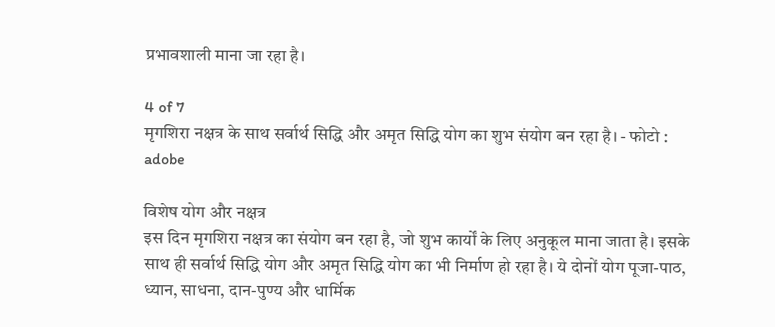प्रभावशाली माना जा रहा है।

4 of 7
मृगशिरा नक्षत्र के साथ सर्वार्थ सिद्धि और अमृत सिद्धि योग का शुभ संयोग बन रहा है। - फोटो : adobe

विशेष योग और नक्षत्र
इस दिन मृगशिरा नक्षत्र का संयोग बन रहा है, जो शुभ कार्यों के लिए अनुकूल माना जाता है। इसके साथ ही सर्वार्थ सिद्धि योग और अमृत सिद्धि योग का भी निर्माण हो रहा है। ये दोनों योग पूजा-पाठ, ध्यान, साधना, दान-पुण्य और धार्मिक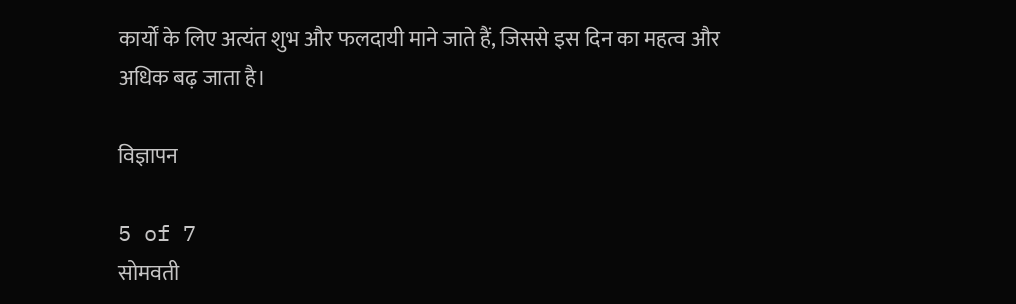कार्यों के लिए अत्यंत शुभ और फलदायी माने जाते हैं, जिससे इस दिन का महत्व और अधिक बढ़ जाता है।

विज्ञापन

5 of 7
सोमवती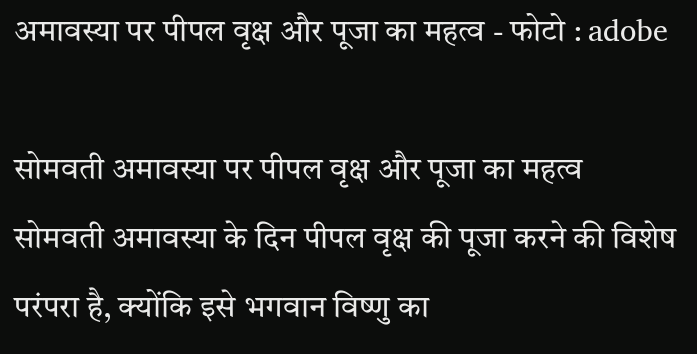अमावस्या पर पीपल वृक्ष और पूजा का महत्व - फोटो : adobe

सोमवती अमावस्या पर पीपल वृक्ष और पूजा का महत्व
सोमवती अमावस्या के दिन पीपल वृक्ष की पूजा करने की विशेष परंपरा है, क्योंकि इसे भगवान विष्णु का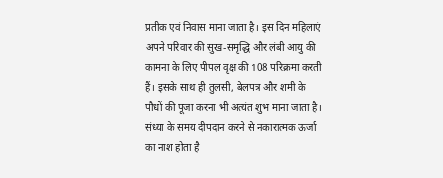प्रतीक एवं निवास माना जाता है। इस दिन महिलाएं अपने परिवार की सुख-समृद्धि और लंबी आयु की कामना के लिए पीपल वृक्ष की 108 परिक्रमा करती हैं। इसके साथ ही तुलसी, बेलपत्र और शमी के पौधों की पूजा करना भी अत्यंत शुभ माना जाता है। संध्या के समय दीपदान करने से नकारात्मक ऊर्जा का नाश होता है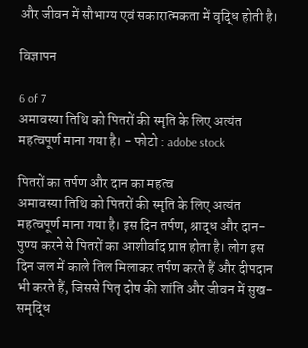और जीवन में सौभाग्य एवं सकारात्मकता में वृद्धि होती है।

विज्ञापन

6 of 7
अमावस्या तिथि को पितरों की स्मृति के लिए अत्यंत महत्वपूर्ण माना गया है। - फोटो : adobe stock

पितरों का तर्पण और दान का महत्व
अमावस्या तिथि को पितरों की स्मृति के लिए अत्यंत महत्वपूर्ण माना गया है। इस दिन तर्पण, श्राद्ध और दान-पुण्य करने से पितरों का आशीर्वाद प्राप्त होता है। लोग इस दिन जल में काले तिल मिलाकर तर्पण करते हैं और दीपदान भी करते हैं, जिससे पितृ दोष की शांति और जीवन में सुख-समृद्धि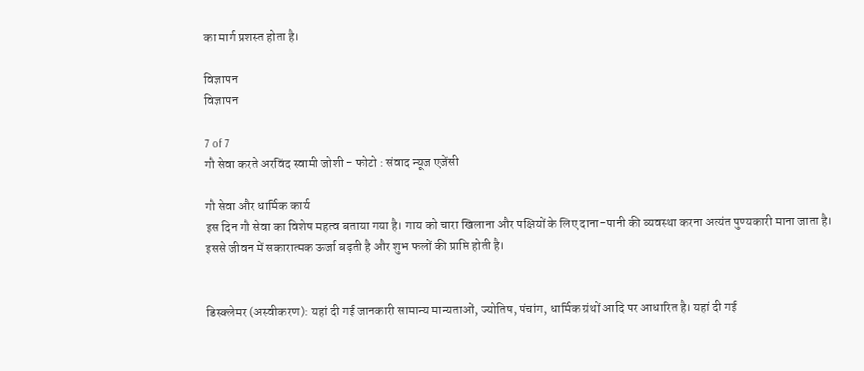का मार्ग प्रशस्त होता है।

विज्ञापन
विज्ञापन

7 of 7
गौ सेवा करते अरविंद स्वामी जोशी - फोटो : संवाद न्यूज एजेंसी

गौ सेवा और धार्मिक कार्य
इस दिन गौ सेवा का विशेष महत्व बताया गया है। गाय को चारा खिलाना और पक्षियों के लिए दाना-पानी की व्यवस्था करना अत्यंत पुण्यकारी माना जाता है। इससे जीवन में सकारात्मक ऊर्जा बढ़ती है और शुभ फलों की प्राप्ति होती है।


डिस्क्लेमर (अस्वीकरण): यहां दी गई जानकारी सामान्य मान्यताओं, ज्योतिष, पंचांग, धार्मिक ग्रंथों आदि पर आधारित है। यहां दी गई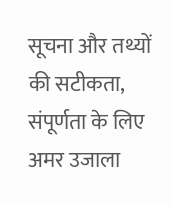सूचना और तथ्यों की सटीकता, संपूर्णता के लिए अमर उजाला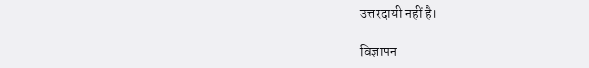उत्तरदायी नहीं है।

विज्ञापन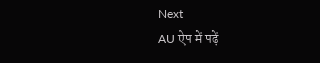Next
AU ऐप में पढ़ें